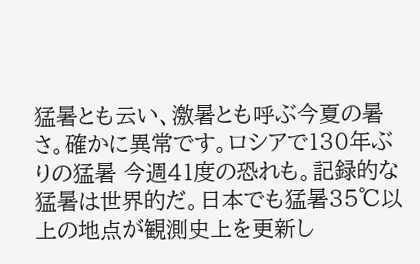猛暑とも云い、激暑とも呼ぶ今夏の暑さ。確かに異常です。ロシアで130年ぶりの猛暑 今週41度の恐れも。記録的な猛暑は世界的だ。日本でも猛暑35℃以上の地点が観測史上を更新し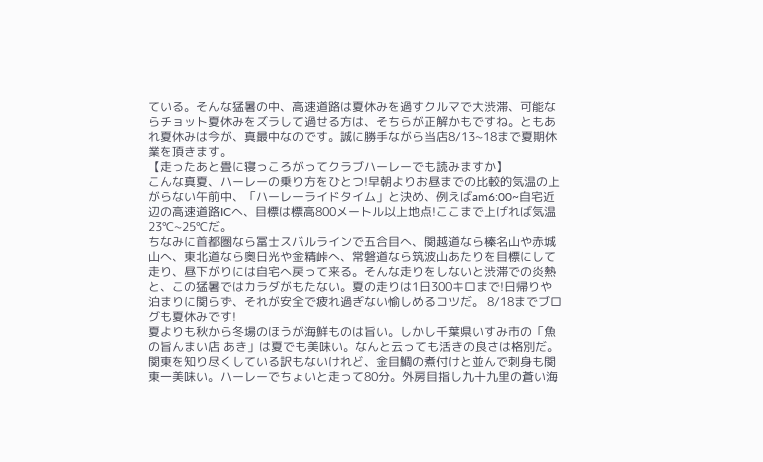ている。そんな猛暑の中、高速道路は夏休みを過すクルマで大渋滞、可能ならチョット夏休みをズラして過せる方は、そちらが正解かもですね。ともあれ夏休みは今が、真最中なのです。誠に勝手ながら当店8/13~18まで夏期休業を頂きます。
【走ったあと畳に寝っころがってクラブハーレーでも読みますか】
こんな真夏、ハーレーの乗り方をひとつ!早朝よりお昼までの比較的気温の上がらない午前中、「ハーレーライドタイム」と決め、例えばam6:00~自宅近辺の高速道路ICへ、目標は標高800メートル以上地点!ここまで上げれば気温23℃~25℃だ。
ちなみに首都圏なら冨士スバルラインで五合目へ、関越道なら榛名山や赤城山へ、東北道なら奥日光や金精峠へ、常磐道なら筑波山あたりを目標にして走り、昼下がりには自宅へ戻って来る。そんな走りをしないと渋滞での炎熱と、この猛暑ではカラダがもたない。夏の走りは1日300キロまで!日帰りや泊まりに関らず、それが安全で疲れ過ぎない愉しめるコツだ。 8/18までブログも夏休みです!
夏よりも秋から冬場のほうが海鮮ものは旨い。しかし千葉県いすみ市の「魚の旨んまい店 あき」は夏でも美味い。なんと云っても活きの良さは格別だ。関東を知り尽くしている訳もないけれど、金目鯛の煮付けと並んで刺身も関東一美味い。ハーレーでちょいと走って80分。外房目指し九十九里の蒼い海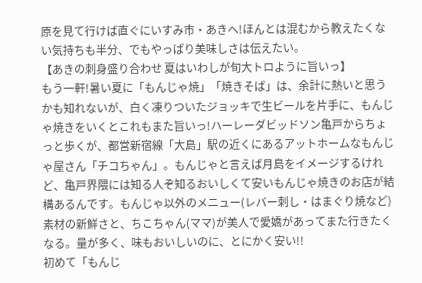原を見て行けば直ぐにいすみ市・あきへ!ほんとは混むから教えたくない気持ちも半分、でもやっぱり美味しさは伝えたい。
【あきの刺身盛り合わせ 夏はいわしが旬大トロように旨いっ】
もう一軒!暑い夏に「もんじゃ焼」「焼きそば」は、余計に熱いと思うかも知れないが、白く凍りついたジョッキで生ビールを片手に、もんじゃ焼きをいくとこれもまた旨いっ!ハーレーダビッドソン亀戸からちょっと歩くが、都営新宿線「大島」駅の近くにあるアットホームなもんじゃ屋さん「チコちゃん」。もんじゃと言えば月島をイメージするけれど、亀戸界隈には知る人ぞ知るおいしくて安いもんじゃ焼きのお店が結構あるんです。もんじゃ以外のメニュー(レバー刺し・はまぐり焼など)素材の新鮮さと、ちこちゃん(ママ)が美人で愛嬌があってまた行きたくなる。量が多く、味もおいしいのに、とにかく安い!!
初めて「もんじ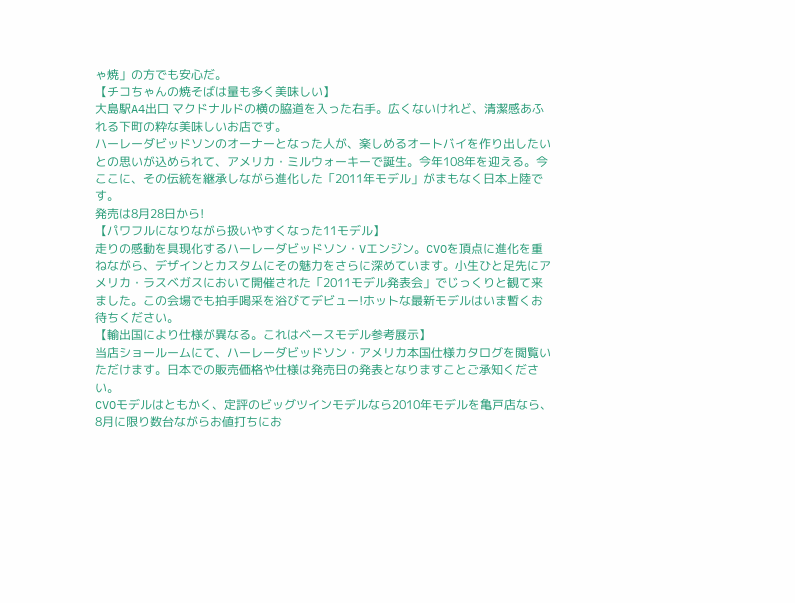ゃ焼」の方でも安心だ。
【チコちゃんの焼そばは量も多く美味しい】
大島駅A4出口 マクドナルドの横の脇道を入った右手。広くないけれど、清潔感あふれる下町の粋な美味しいお店です。
ハーレーダビッドソンのオーナーとなった人が、楽しめるオートバイを作り出したいとの思いが込められて、アメリカ・ミルウォーキーで誕生。今年108年を迎える。今ここに、その伝統を継承しながら進化した「2011年モデル」がまもなく日本上陸です。
発売は8月28日から!
【パワフルになりながら扱いやすくなった11モデル】
走りの感動を具現化するハーレーダビッドソン・Vエンジン。CVOを頂点に進化を重ねながら、デザインとカスタムにその魅力をさらに深めています。小生ひと足先にアメリカ・ラスベガスにおいて開催された「2011モデル発表会」でじっくりと観て来ました。この会場でも拍手喝采を浴びてデビュー!ホットな最新モデルはいま暫くお待ちください。
【輸出国により仕様が異なる。これはベースモデル参考展示】
当店ショールームにて、ハーレーダビッドソン・アメリカ本国仕様カタログを閲覧いただけます。日本での販売価格や仕様は発売日の発表となりますことご承知ください。
CVOモデルはともかく、定評のビッグツインモデルなら2010年モデルを亀戸店なら、8月に限り数台ながらお値打ちにお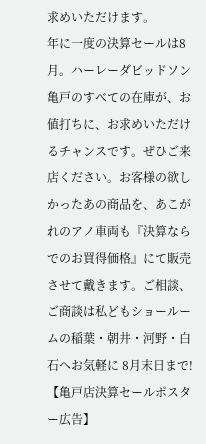求めいただけます。
年に一度の決算セールは8月。ハーレーダビッドソン亀戸のすべての在庫が、お値打ちに、お求めいただけるチャンスです。ぜひご来店ください。お客様の欲しかったあの商品を、あこがれのアノ車両も『決算ならでのお買得価格』にて販売させて戴きます。ご相談、ご商談は私どもショールームの稲葉・朝井・河野・白石へお気軽に 8月末日まで!
【亀戸店決算セールポスター広告】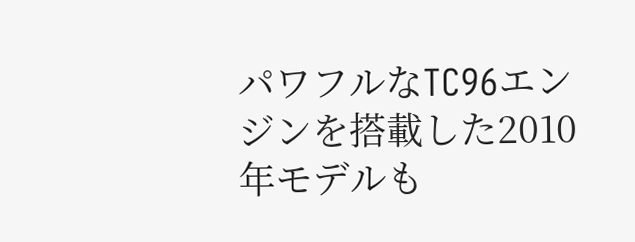パワフルなTC96エンジンを搭載した2010年モデルも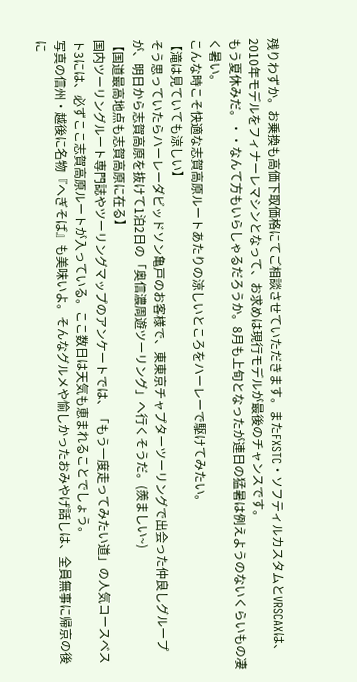残りわずか。お乗換も高価下取価格にてご相談させていただきます。またFXSTC・ソフティルカスタムとVRSCAXは、2010年モデルをフィナーレマシンとなって、お求めは現行モデルが最後のチャンスです。
もう夏休みだ。・・なんて方もいらしゃるだろうか。8月も上旬となったが連日の猛暑は例えようのないくらいもの凄く暑い。
こんな時こそ快適な志賀高原ルートあたりの涼しいところをハーレーで駆けてみたい。
【滝は見ていても涼しい】
そう思っていたらハーレーダビッドソン亀戸のお客様で、東東京チャプターツーリングで出会った仲良しグループが、明日から志賀高原を抜けて1泊2日の「奥信濃周遊ツーリング」へ行くそうだ。(羨ましい~)
【国道最高地点も志賀高原に在る】
国内ツーリングルート専門誌やツーリングマップのアンケートでは、「もう一度走ってみたい道」の人気コースベスト3には、必ずここ志賀高原ルートが入っている。ここ数日は天気も恵まれることでしょう。
写真の信州・越後に名物『へぎそば』も美味いよ。そんなグルメや愉しかったおみやげ話しは、全員無事に帰京の後に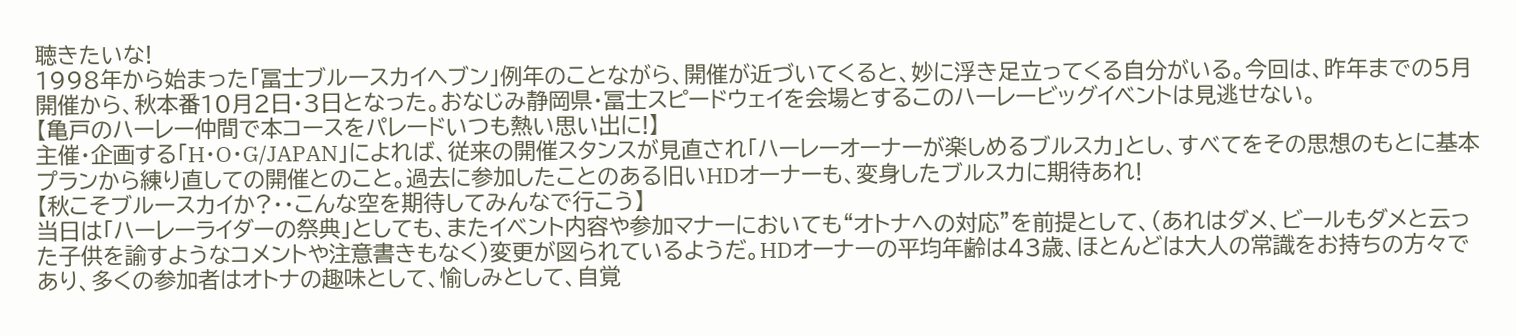聴きたいな!
1998年から始まった「冨士ブルースカイヘブン」例年のことながら、開催が近づいてくると、妙に浮き足立ってくる自分がいる。今回は、昨年までの5月開催から、秋本番10月2日・3日となった。おなじみ静岡県・冨士スピードウェイを会場とするこのハーレービッグイベントは見逃せない。
【亀戸のハーレー仲間で本コースをパレードいつも熱い思い出に!】
主催・企画する「H・O・G/JAPAN」によれば、従来の開催スタンスが見直され「ハーレーオーナーが楽しめるブルスカ」とし、すべてをその思想のもとに基本プランから練り直しての開催とのこと。過去に参加したことのある旧いHDオーナーも、変身したブルスカに期待あれ!
【秋こそブルースカイか?・・こんな空を期待してみんなで行こう】
当日は「ハーレーライダーの祭典」としても、またイベント内容や参加マナーにおいても“オトナへの対応”を前提として、(あれはダメ、ビールもダメと云った子供を諭すようなコメントや注意書きもなく)変更が図られているようだ。HDオーナーの平均年齢は43歳、ほとんどは大人の常識をお持ちの方々であり、多くの参加者はオトナの趣味として、愉しみとして、自覚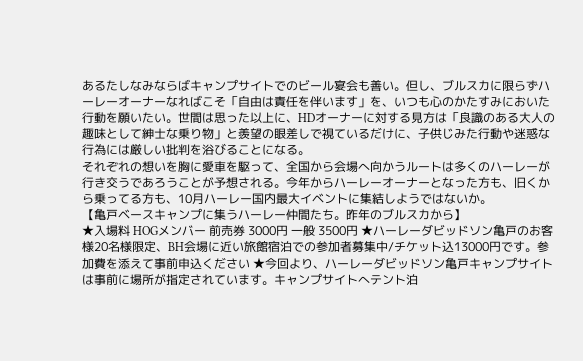あるたしなみならばキャンプサイトでのビール宴会も善い。但し、ブルスカに限らずハーレーオーナーなればこそ「自由は責任を伴います」を、いつも心のかたすみにおいた行動を願いたい。世間は思った以上に、HDオーナーに対する見方は「良識のある大人の趣味として紳士な乗り物」と羨望の眼差しで視ているだけに、子供じみた行動や迷惑な行為には厳しい批判を浴びることになる。
それぞれの想いを胸に愛車を駆って、全国から会場へ向かうルートは多くのハーレーが行き交うであろうことが予想される。今年からハーレーオーナーとなった方も、旧くから乗ってる方も、10月ハーレー国内最大イベントに集結しようではないか。
【亀戸ベースキャンプに集うハーレー仲間たち。昨年のブルスカから】
★入場料 HOGメンバー 前売券 3000円 一般 3500円 ★ハーレーダビッドソン亀戸のお客様20名様限定、BH会場に近い旅館宿泊での参加者募集中/チケット込13000円です。参加費を添えて事前申込ください ★今回より、ハーレーダビッドソン亀戸キャンプサイトは事前に場所が指定されています。キャンプサイトへテント泊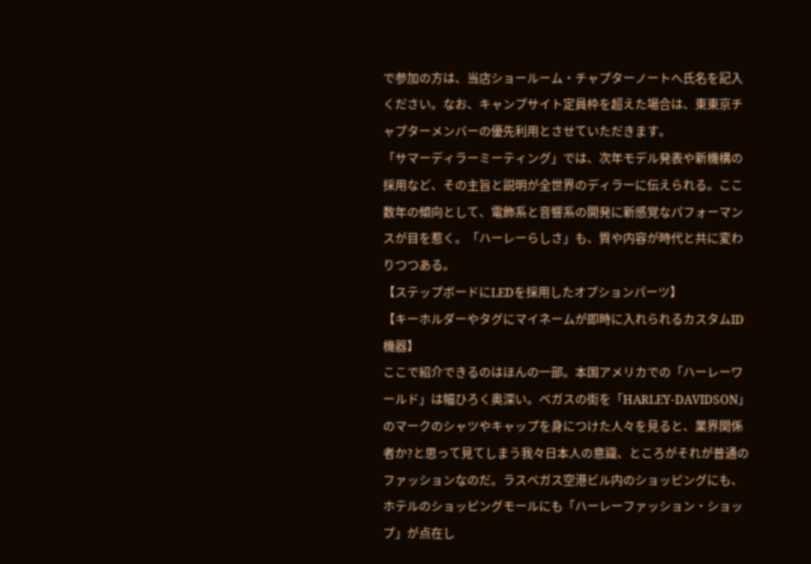で参加の方は、当店ショールーム・チャプターノートへ氏名を記入ください。なお、キャンプサイト定員枠を超えた場合は、東東京チャプターメンバーの優先利用とさせていただきます。
「サマーディラーミーティング」では、次年モデル発表や新機構の採用など、その主旨と説明が全世界のディラーに伝えられる。ここ数年の傾向として、電飾系と音響系の開発に新感覚なパフォーマンスが目を惹く。「ハーレーらしさ」も、質や内容が時代と共に変わりつつある。
【ステップボードにLEDを採用したオプションパーツ】
【キーホルダーやタグにマイネームが即時に入れられるカスタムID機器】
ここで紹介できるのはほんの一部。本国アメリカでの「ハーレーワールド」は幅ひろく奥深い。ベガスの街を「HARLEY-DAVIDSON」のマークのシャツやキャップを身につけた人々を見ると、業界関係者か?と思って見てしまう我々日本人の意識、ところがそれが普通のファッションなのだ。ラスベガス空港ビル内のショッピングにも、ホテルのショッピングモールにも「ハーレーファッション・ショップ」が点在し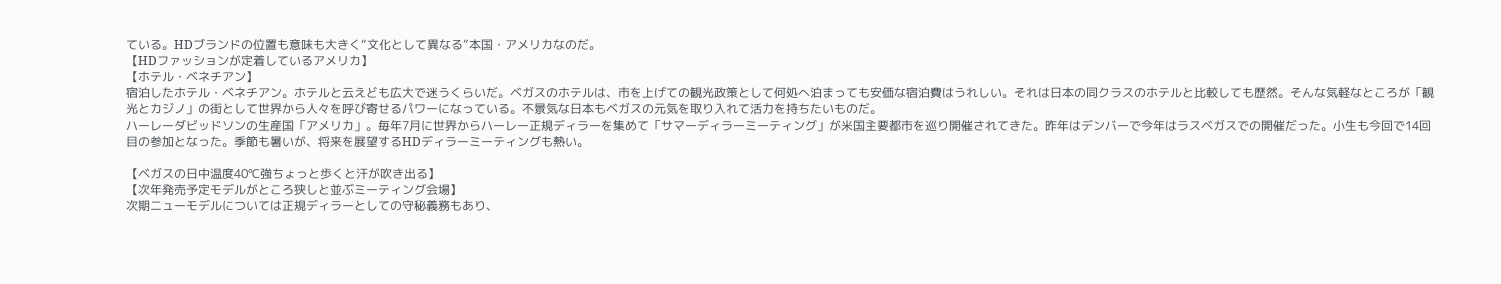ている。HDブランドの位置も意味も大きく“文化として異なる”本国・アメリカなのだ。
【HDファッションが定着しているアメリカ】
【ホテル・ベネチアン】
宿泊したホテル・ベネチアン。ホテルと云えども広大で迷うくらいだ。ベガスのホテルは、市を上げての観光政策として何処へ泊まっても安価な宿泊費はうれしい。それは日本の同クラスのホテルと比較しても歴然。そんな気軽なところが「観光とカジノ」の街として世界から人々を呼び寄せるパワーになっている。不景気な日本もベガスの元気を取り入れて活力を持ちたいものだ。
ハーレーダビッドソンの生産国「アメリカ」。毎年7月に世界からハーレー正規ディラーを集めて「サマーディラーミーティング」が米国主要都市を巡り開催されてきた。昨年はデンバーで今年はラスベガスでの開催だった。小生も今回で14回目の参加となった。季節も暑いが、将来を展望するHDディラーミーティングも熱い。

【ベガスの日中温度40℃強ちょっと歩くと汗が吹き出る】
【次年発売予定モデルがところ狭しと並ぶミーティング会場】
次期ニューモデルについては正規ディラーとしての守秘義務もあり、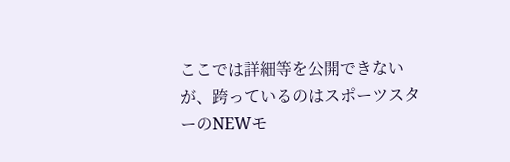ここでは詳細等を公開できないが、跨っているのはスポーツスターのNEWモ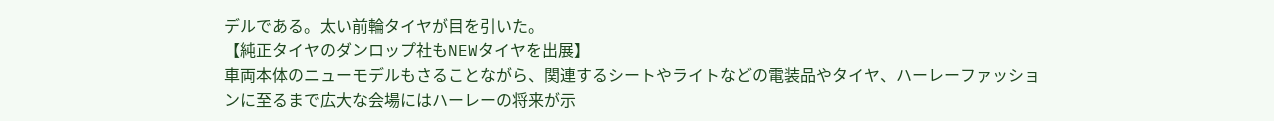デルである。太い前輪タイヤが目を引いた。
【純正タイヤのダンロップ社もNEWタイヤを出展】
車両本体のニューモデルもさることながら、関連するシートやライトなどの電装品やタイヤ、ハーレーファッションに至るまで広大な会場にはハーレーの将来が示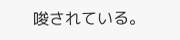唆されている。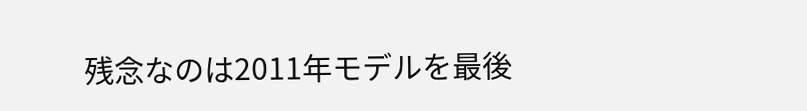残念なのは2011年モデルを最後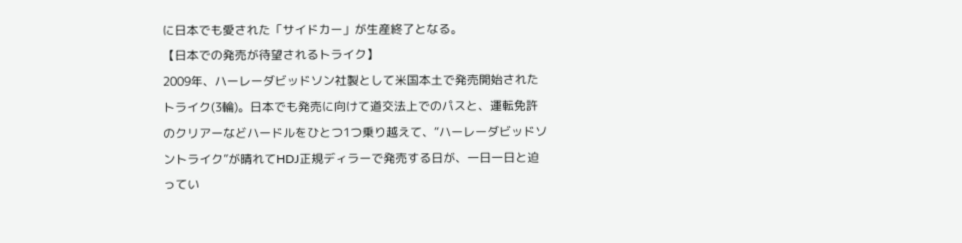に日本でも愛された「サイドカー」が生産終了となる。
【日本での発売が待望されるトライク】
2009年、ハーレーダビッドソン社製として米国本土で発売開始されたトライク(3輪)。日本でも発売に向けて道交法上でのパスと、運転免許のクリアーなどハードルをひとつ1つ乗り越えて、“ハーレーダビッドソントライク”が晴れてHDJ正規ディラーで発売する日が、一日一日と迫ってい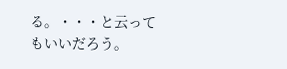る。・・・と云ってもいいだろう。